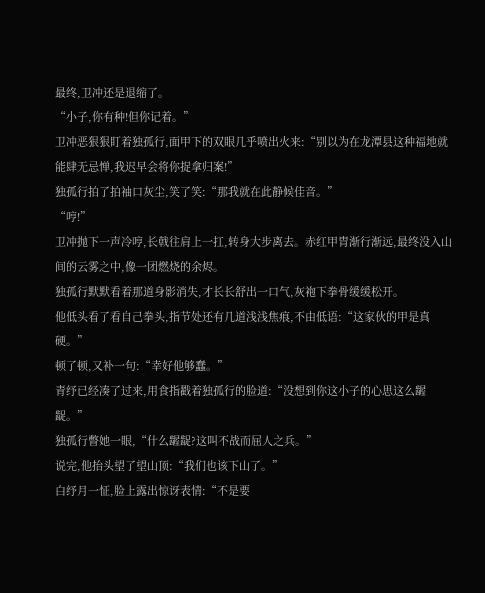最终,卫冲还是退缩了。
“小子,你有种!但你记着。”
卫冲恶狠狠盯着独孤行,面甲下的双眼几乎喷出火来:“别以为在龙潭县这种福地就能肆无忌惮,我迟早会将你捉拿归案!”
独孤行拍了拍袖口灰尘,笑了笑:“那我就在此静候佳音。”
“哼!”
卫冲抛下一声冷哼,长戟往肩上一扛,转身大步离去。赤红甲胄渐行渐远,最终没入山间的云雾之中,像一团燃烧的余烬。
独孤行默默看着那道身影消失,才长长舒出一口气,灰袍下拳骨缓缓松开。
他低头看了看自己拳头,指节处还有几道浅浅焦痕,不由低语:“这家伙的甲是真硬。”
顿了顿,又补一句:“幸好他够蠢。”
青纾已经凑了过来,用食指戳着独孤行的脸道:“没想到你这小子的心思这么龌龊。”
独孤行瞥她一眼,“什么龌龊?这叫不战而屈人之兵。”
说完,他抬头望了望山顶:“我们也该下山了。”
白纾月一怔,脸上露出惊讶表情:“不是要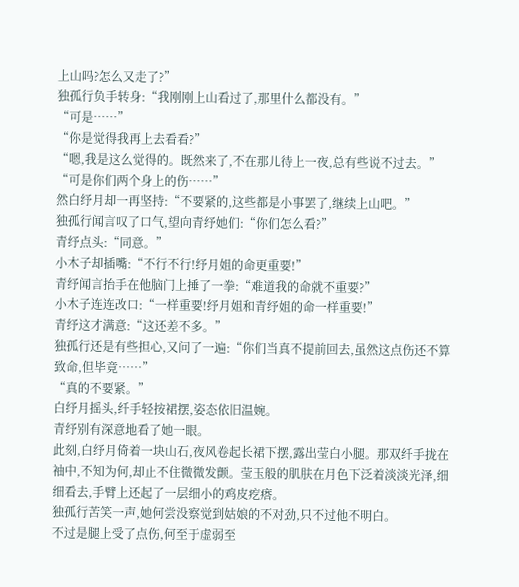上山吗?怎么又走了?”
独孤行负手转身:“我刚刚上山看过了,那里什么都没有。”
“可是……”
“你是觉得我再上去看看?”
“嗯,我是这么觉得的。既然来了,不在那儿待上一夜,总有些说不过去。”
“可是你们两个身上的伤……”
然白纾月却一再坚持:“不要紧的,这些都是小事罢了,继续上山吧。”
独孤行闻言叹了口气,望向青纾她们:“你们怎么看?”
青纾点头:“同意。”
小木子却插嘴:“不行不行!纾月姐的命更重要!”
青纾闻言抬手在他脑门上捶了一拳:“难道我的命就不重要?”
小木子连连改口:“一样重要!纾月姐和青纾姐的命一样重要!”
青纾这才满意:“这还差不多。”
独孤行还是有些担心,又问了一遍:“你们当真不提前回去,虽然这点伤还不算致命,但毕竟……”
“真的不要紧。”
白纾月摇头,纤手轻按裙摆,姿态依旧温婉。
青纾别有深意地看了她一眼。
此刻,白纾月倚着一块山石,夜风卷起长裙下摆,露出莹白小腿。那双纤手拢在袖中,不知为何,却止不住微微发颤。莹玉般的肌肤在月色下泛着淡淡光泽,细细看去,手臂上还起了一层细小的鸡皮疙瘩。
独孤行苦笑一声,她何尝没察觉到姑娘的不对劲,只不过他不明白。
不过是腿上受了点伤,何至于虚弱至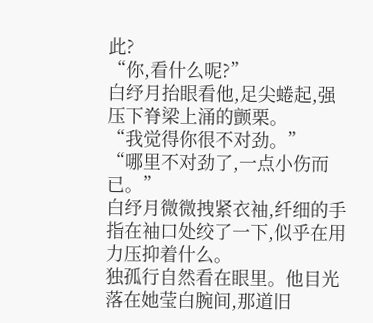此?
“你,看什么呢?”
白纾月抬眼看他,足尖蜷起,强压下脊梁上涌的颤栗。
“我觉得你很不对劲。”
“哪里不对劲了,一点小伤而已。”
白纾月微微拽紧衣袖,纤细的手指在袖口处绞了一下,似乎在用力压抑着什么。
独孤行自然看在眼里。他目光落在她莹白腕间,那道旧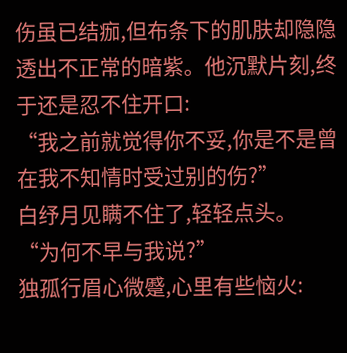伤虽已结痂,但布条下的肌肤却隐隐透出不正常的暗紫。他沉默片刻,终于还是忍不住开口:
“我之前就觉得你不妥,你是不是曾在我不知情时受过别的伤?”
白纾月见瞒不住了,轻轻点头。
“为何不早与我说?”
独孤行眉心微蹙,心里有些恼火: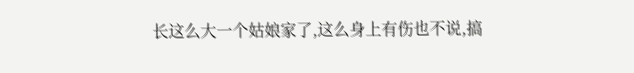长这么大一个姑娘家了,这么身上有伤也不说,搞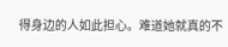得身边的人如此担心。难道她就真的不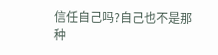信任自己吗?自己也不是那种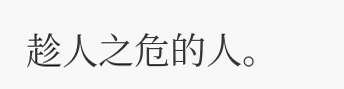趁人之危的人。